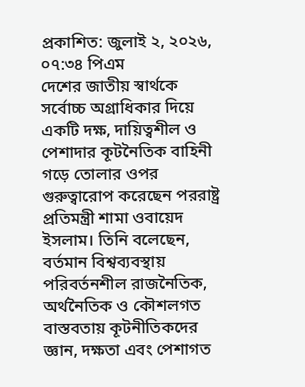প্রকাশিত: জুলাই ২, ২০২৬, ০৭:৩৪ পিএম
দেশের জাতীয় স্বার্থকে সর্বোচ্চ অগ্রাধিকার দিয়ে একটি দক্ষ, দায়িত্বশীল ও পেশাদার কূটনৈতিক বাহিনী গড়ে তোলার ওপর গুরুত্বারোপ করেছেন পররাষ্ট্র প্রতিমন্ত্রী শামা ওবায়েদ ইসলাম। তিনি বলেছেন, বর্তমান বিশ্বব্যবস্থায় পরিবর্তনশীল রাজনৈতিক, অর্থনৈতিক ও কৌশলগত বাস্তবতায় কূটনীতিকদের জ্ঞান, দক্ষতা এবং পেশাগত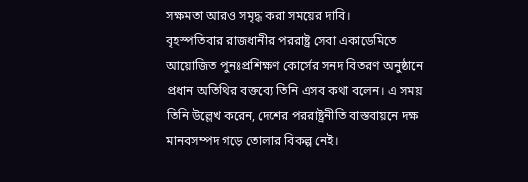সক্ষমতা আরও সমৃদ্ধ করা সময়ের দাবি।
বৃহস্পতিবার রাজধানীর পররাষ্ট্র সেবা একাডেমিতে আয়োজিত পুনঃপ্রশিক্ষণ কোর্সের সনদ বিতরণ অনুষ্ঠানে প্রধান অতিথির বক্তব্যে তিনি এসব কথা বলেন। এ সময় তিনি উল্লেখ করেন, দেশের পররাষ্ট্রনীতি বাস্তবায়নে দক্ষ মানবসম্পদ গড়ে তোলার বিকল্প নেই।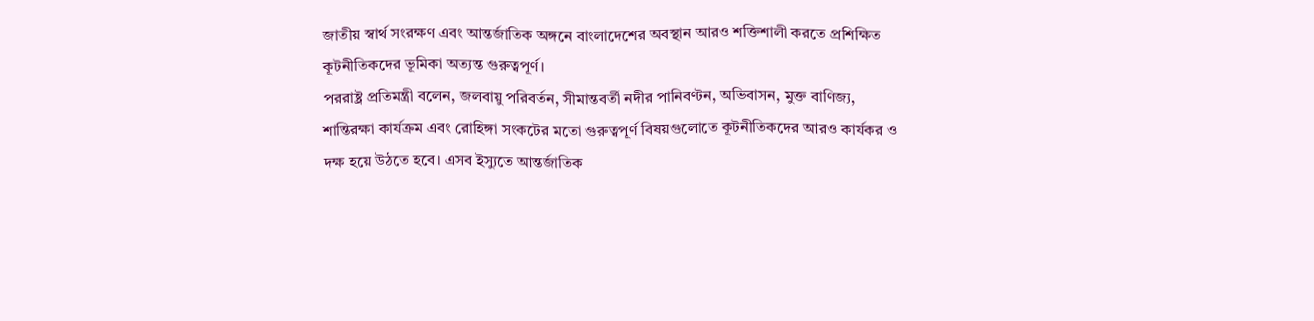জাতীয় স্বার্থ সংরক্ষণ এবং আন্তর্জাতিক অঙ্গনে বাংলাদেশের অবস্থান আরও শক্তিশালী করতে প্রশিক্ষিত কূটনীতিকদের ভূমিকা অত্যন্ত গুরুত্বপূর্ণ।
পররাষ্ট্র প্রতিমন্ত্রী বলেন, জলবায়ু পরিবর্তন, সীমান্তবর্তী নদীর পানিবণ্টন, অভিবাসন, মুক্ত বাণিজ্য, শান্তিরক্ষা কার্যক্রম এবং রোহিঙ্গা সংকটের মতো গুরুত্বপূর্ণ বিষয়গুলোতে কূটনীতিকদের আরও কার্যকর ও দক্ষ হয়ে উঠতে হবে। এসব ইস্যুতে আন্তর্জাতিক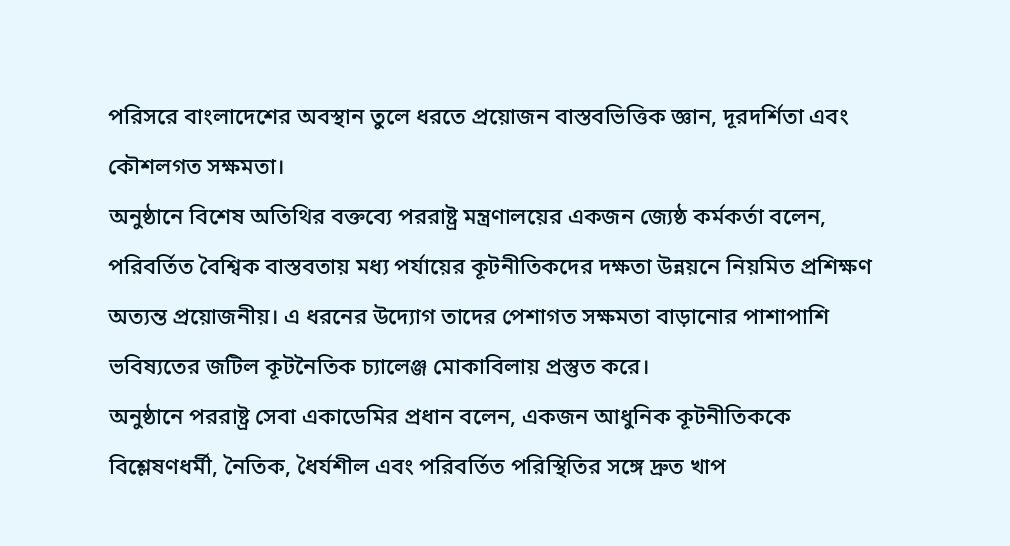পরিসরে বাংলাদেশের অবস্থান তুলে ধরতে প্রয়োজন বাস্তবভিত্তিক জ্ঞান, দূরদর্শিতা এবং কৌশলগত সক্ষমতা।
অনুষ্ঠানে বিশেষ অতিথির বক্তব্যে পররাষ্ট্র মন্ত্রণালয়ের একজন জ্যেষ্ঠ কর্মকর্তা বলেন, পরিবর্তিত বৈশ্বিক বাস্তবতায় মধ্য পর্যায়ের কূটনীতিকদের দক্ষতা উন্নয়নে নিয়মিত প্রশিক্ষণ অত্যন্ত প্রয়োজনীয়। এ ধরনের উদ্যোগ তাদের পেশাগত সক্ষমতা বাড়ানোর পাশাপাশি ভবিষ্যতের জটিল কূটনৈতিক চ্যালেঞ্জ মোকাবিলায় প্রস্তুত করে।
অনুষ্ঠানে পররাষ্ট্র সেবা একাডেমির প্রধান বলেন, একজন আধুনিক কূটনীতিককে বিশ্লেষণধর্মী, নৈতিক, ধৈর্যশীল এবং পরিবর্তিত পরিস্থিতির সঙ্গে দ্রুত খাপ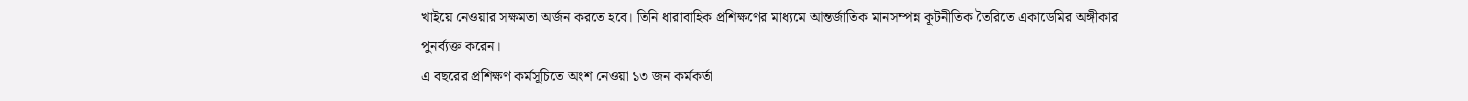খাইয়ে নেওয়ার সক্ষমতা অর্জন করতে হবে। তিনি ধারাবাহিক প্রশিক্ষণের মাধ্যমে আন্তর্জাতিক মানসম্পন্ন কূটনীতিক তৈরিতে একাডেমির অঙ্গীকার পুনর্ব্যক্ত করেন।
এ বছরের প্রশিক্ষণ কর্মসূচিতে অংশ নেওয়া ১৩ জন কর্মকর্তা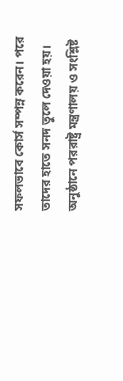সফলভাবে কোর্স সম্পন্ন করেন। পরে তাদের হাতে সনদ তুলে দেওয়া হয়। অনুষ্ঠানে পররাষ্ট্র মন্ত্রণালয় ও সংশ্লিষ্ট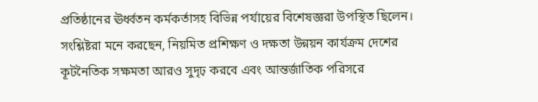প্রতিষ্ঠানের ঊর্ধ্বতন কর্মকর্তাসহ বিভিন্ন পর্যায়ের বিশেষজ্ঞরা উপস্থিত ছিলেন।
সংশ্লিষ্টরা মনে করছেন, নিয়মিত প্রশিক্ষণ ও দক্ষতা উন্নয়ন কার্যক্রম দেশের কূটনৈতিক সক্ষমতা আরও সুদৃঢ় করবে এবং আন্তর্জাতিক পরিসরে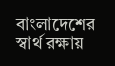বাংলাদেশের স্বার্থ রক্ষায়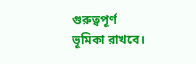গুরুত্বপূর্ণ ভূমিকা রাখবে।